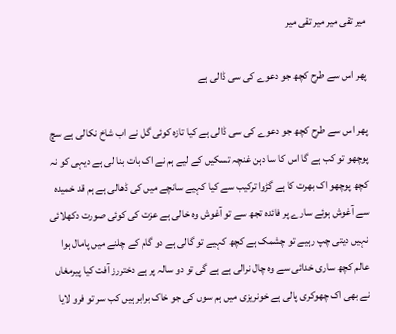میر تقی میر میر تقی میر

پھر اس سے طرح کچھ جو دعوے کی سی ڈالی ہے

پھر اس سے طرح کچھ جو دعوے کی سی ڈالی ہے کیا تازہ کوئی گل نے اب شاخ نکالی ہے سچ پوچھو تو کب ہے گا اس کا سا دہن غنچہ تسکیں کے لیے ہم نے اک بات بنا لی ہے دیہی کو نہ کچھ پوچھو اک بھرت کا ہے گڑوا ترکیب سے کیا کہیے سانچے میں کی ڈھالی ہے ہم قد خمیدہ سے آغوش ہوئے سارے پر فائدہ تجھ سے تو آغوش وہ خالی ہے عزت کی کوئی صورت دکھلائی نہیں دیتی چپ رہیے تو چشمک ہے کچھ کہیے تو گالی ہے دو گام کے چلنے میں پامال ہوا عالم کچھ ساری خدائی سے وہ چال نرالی ہے ہے گی تو دو سالہ پر ہے دختررز آفت کیا پیرمغاں نے بھی اک چھوکری پالی ہے خونریزی میں ہم سوں کی جو خاک برابر ہیں کب سر تو فرو لایا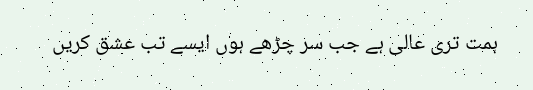ہمت تری عالی ہے جب سر چڑھے ہوں ایسے تب عشق کریں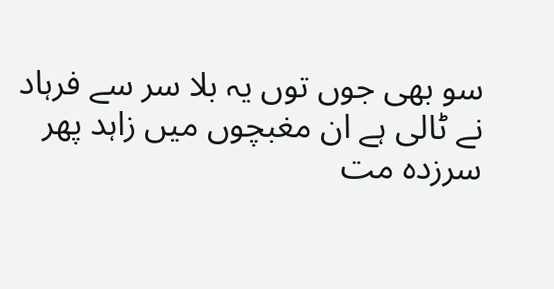سو بھی جوں توں یہ بلا سر سے فرہاد نے ٹالی ہے ان مغبچوں میں زاہد پھر سرزدہ مت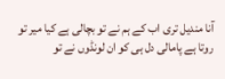آنا مندیل تری اب کے ہم نے تو بچالی ہے کیا میر تو روتا ہے پامالی دل ہی کو ان لونڈوں نے تو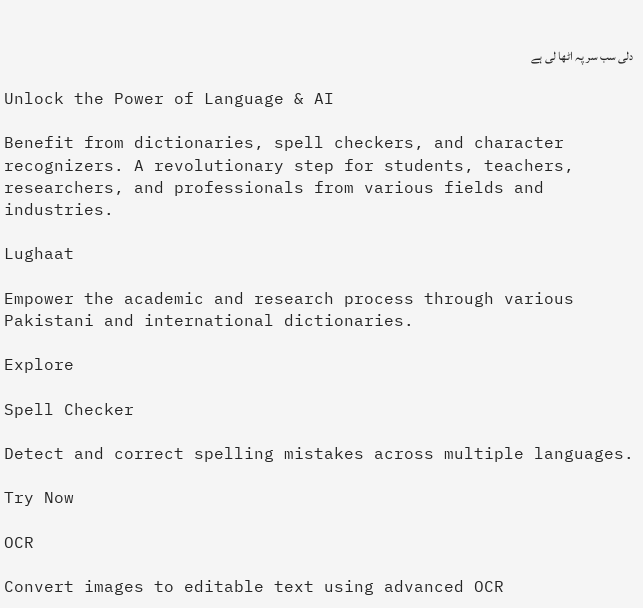دلی سب سر پہ اٹھا لی ہے

Unlock the Power of Language & AI

Benefit from dictionaries, spell checkers, and character recognizers. A revolutionary step for students, teachers, researchers, and professionals from various fields and industries.

Lughaat

Empower the academic and research process through various Pakistani and international dictionaries.

Explore

Spell Checker

Detect and correct spelling mistakes across multiple languages.

Try Now

OCR

Convert images to editable text using advanced OCR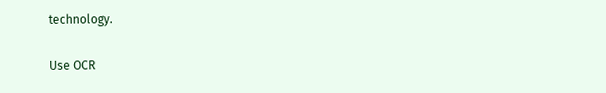technology.

Use OCR